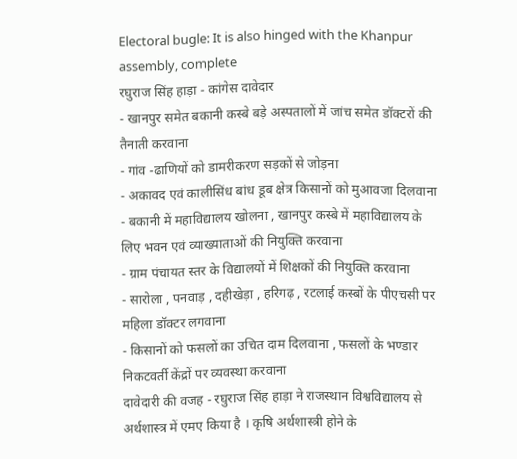Electoral bugle: It is also hinged with the Khanpur assembly, complete
रघुराज सिंह हाड़ा - कांगेस दावेदार
- खानपुर समेत बकानी कस्बे बड़े अस्पतालों में जांच समेत डॉक्टरों की तैनाती करवाना
- गांव -ढाणियों को डामरीकरण सड़कों से जोड़ना
- अकावद एवं कालीसिंध बांध डूब क्षेत्र किसानों को मुआवजा दिलवाना
- बकानी में महाविद्यालय खोलना , खानपुर कस्बे में महाविद्यालय के लिए भवन एवं व्याख्याताओं की नियुक्ति करवाना
- ग्राम पंचायत स्तर के विद्यालयों में शिक्षकों की नियुक्ति करवाना
- सारोला , पनवाड़ , दहीखेड़ा , हरिगढ़ , रटलाई कस्बों के पीएचसी पर महिला डॉक्टर लगवाना
- किसानों को फसलों का उचित दाम दिलवाना , फसलों के भण्डार निकटवर्ती केंद्रों पर व्यवस्था करवाना
दावेदारी की वजह - रघुराज सिंह हाड़ा ने राजस्थान विश्वविद्यालय से अर्थशास्त्र में एमए किया है । कृषि अर्थशास्त्री होने के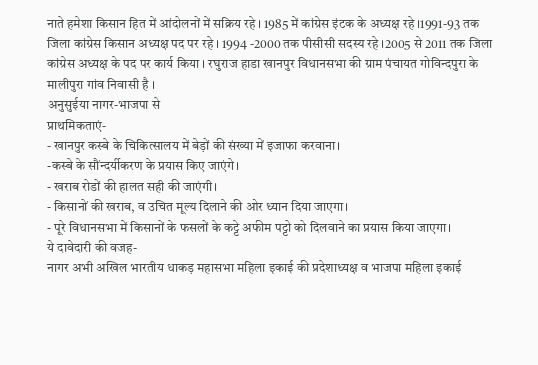नाते हमेशा किसान हित में आंदोलनों में सक्रिय रहे । 1985 में कांग्रेस इंटक के अध्यक्ष रहे ।1991-93 तक जिला कांग्रेस किसान अध्यक्ष पद पर रहे । 1994 -2000 तक पीसीसी सदस्य रहे ।2005 से 2011 तक जिला कांग्रेस अध्यक्ष के पद पर कार्य किया । रघुराज हाडा खानपुर विधानसभा की ग्राम पंचायत गोविन्दपुरा के मालीपुरा गांव निवासी है ।
अनुसुईया नागर-भाजपा से
प्राथमिकताएं-
- खानपुर कस्बे के चिकित्सालय में बेड़ों की संख्या में इजाफा करवाना।
-कस्बे के सौंन्दर्यीकरण के प्रयास किए जाएंगे।
- खराब रोडों की हालत सही की जाएंगी।
- किसानों की खराब, व उचित मूल्य दिलाने की ओर ध्यान दिया जाएगा।
- पूरे विधानसभा में किसानों के फसलों के कट्टे अफीम पट्टो को दिलवाने का प्रयास किया जाएगा।
ये दावेदारी की वजह-
नागर अभी अखिल भारतीय धाकड़ महासभा महिला इकाई की प्रदेशाध्यक्ष व भाजपा महिला इकाई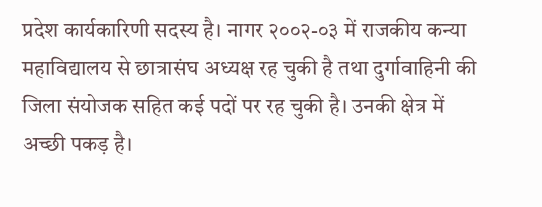प्रदेश कार्यकारिणी सदस्य है। नागर २००२-०३ में राजकीय कन्या महाविद्यालय से छात्रासंघ अध्यक्ष रह चुकी है तथा दुर्गावाहिनी की जिला संयोजक सहित कई पदों पर रह चुकी है। उनकी क्षेत्र में अच्छी पकड़ है।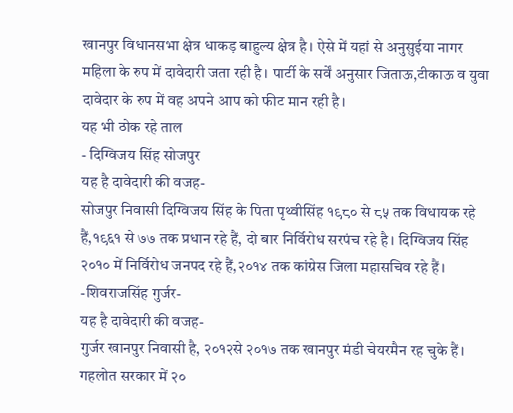खानपुर विधानसभा क्षेत्र धाकड़ बाहुल्य क्षेत्र है। ऐसे में यहां से अनुसुईया नागर महिला के रुप में दावेदारी जता रही है। पार्टी के सर्वें अनुसार जिताऊ,टीकाऊ व युवा दावेदार के रुप में वह अपने आप को फीट मान रही है।
यह भी ठोक रहे ताल
- दिग्विजय सिंह सोजपुर
यह है दावेदारी की वजह-
सोजपुर निवासी दिग्विजय सिंह के पिता पृथ्वीसिंह १९८० से ८५ तक विधायक रहे हैं,१९६१ से ७७ तक प्रधान रहे हैं, दो बार निर्विरोध सरपंच रहे है। दिग्विजय सिंह २०१० में निर्विरोध जनपद रहे हैं,२०१४ तक कांग्रेस जिला महासचिव रहे हैं।
-शिवराजसिंह गुर्जर-
यह है दावेदारी की वजह-
गुर्जर खानपुर निवासी है, २०१२से २०१७ तक खानपुर मंडी चेयरमैन रह चुके हैं। गहलोत सरकार में २०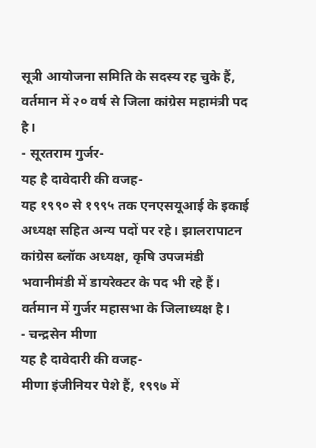सूत्री आयोजना समिति के सदस्य रह चुके हैं, वर्तमान में २० वर्ष से जिला कांग्रेस महामंत्री पद है।
- सूरतराम गुर्जर-
यह है दावेदारी की वजह-
यह १९९० से १९९५ तक एनएसयूआई के इकाई अध्यक्ष सहित अन्य पदों पर रहे। झालरापाटन कांग्रेस ब्लॉक अध्यक्ष, कृषि उपजमंडी भवानीमंडी में डायरेक्टर के पद भी रहे हैं। वर्तमान में गुर्जर महासभा के जिलाध्यक्ष है।
- चन्द्रसेन मीणा
यह है दावेदारी की वजह-
मीणा इंजीनियर पेशे हैं, १९९७ में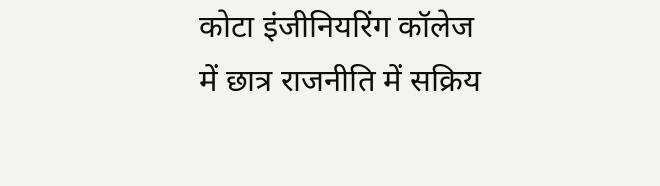कोटा इंजीनियरिंग कॉलेज में छात्र राजनीति में सक्रिय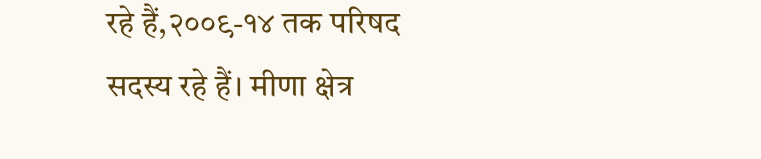रहे हैं,२००९-१४ तक परिषद सदस्य रहे हैं। मीणा क्षेत्र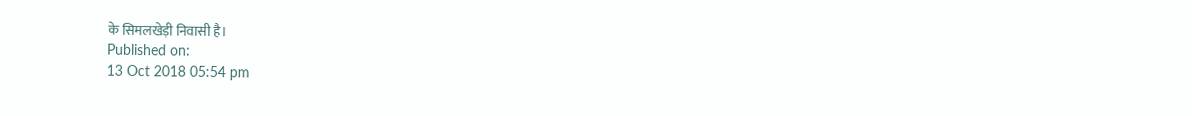के सिमलखेड़ी निवासी है।
Published on:
13 Oct 2018 05:54 pm